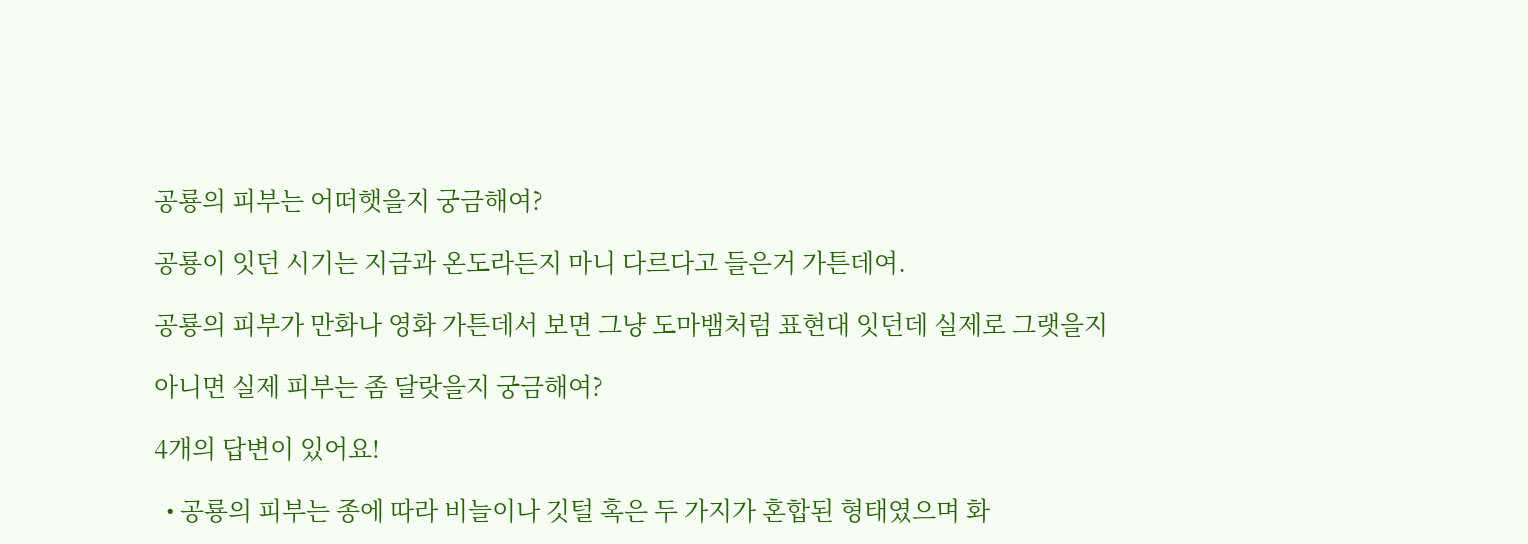공룡의 피부는 어떠햇을지 궁금해여?

공룡이 잇던 시기는 지금과 온도라든지 마니 다르다고 들은거 가튼데여.

공룡의 피부가 만화나 영화 가튼데서 보면 그냥 도마뱀처럼 표현대 잇던데 실제로 그랫을지

아니면 실제 피부는 좀 달랏을지 궁금해여?

4개의 답변이 있어요!

  • 공룡의 피부는 종에 따라 비늘이나 깃털 혹은 두 가지가 혼합된 형태였으며 화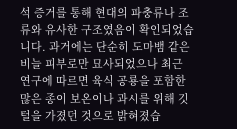석 증거를 통해 현대의 파충류나 조류와 유사한 구조였음이 확인되었습니다. 과거에는 단순히 도마뱀 같은 비늘 피부로만 묘사되었으나 최근 연구에 따르면 육식 공룡을 포함한 많은 종이 보온이나 과시를 위해 깃털을 가졌던 것으로 밝혀졌습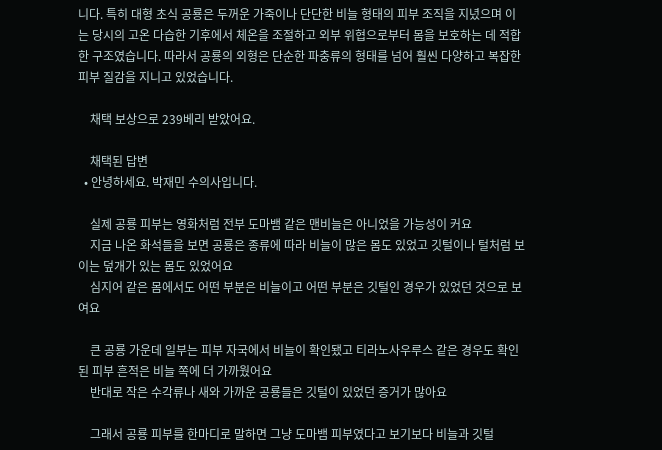니다. 특히 대형 초식 공룡은 두꺼운 가죽이나 단단한 비늘 형태의 피부 조직을 지녔으며 이는 당시의 고온 다습한 기후에서 체온을 조절하고 외부 위협으로부터 몸을 보호하는 데 적합한 구조였습니다. 따라서 공룡의 외형은 단순한 파충류의 형태를 넘어 훨씬 다양하고 복잡한 피부 질감을 지니고 있었습니다.

    채택 보상으로 239베리 받았어요.

    채택된 답변
  • 안녕하세요. 박재민 수의사입니다.

    실제 공룡 피부는 영화처럼 전부 도마뱀 같은 맨비늘은 아니었을 가능성이 커요
    지금 나온 화석들을 보면 공룡은 종류에 따라 비늘이 많은 몸도 있었고 깃털이나 털처럼 보이는 덮개가 있는 몸도 있었어요
    심지어 같은 몸에서도 어떤 부분은 비늘이고 어떤 부분은 깃털인 경우가 있었던 것으로 보여요

    큰 공룡 가운데 일부는 피부 자국에서 비늘이 확인됐고 티라노사우루스 같은 경우도 확인된 피부 흔적은 비늘 쪽에 더 가까웠어요
    반대로 작은 수각류나 새와 가까운 공룡들은 깃털이 있었던 증거가 많아요

    그래서 공룡 피부를 한마디로 말하면 그냥 도마뱀 피부였다고 보기보다 비늘과 깃털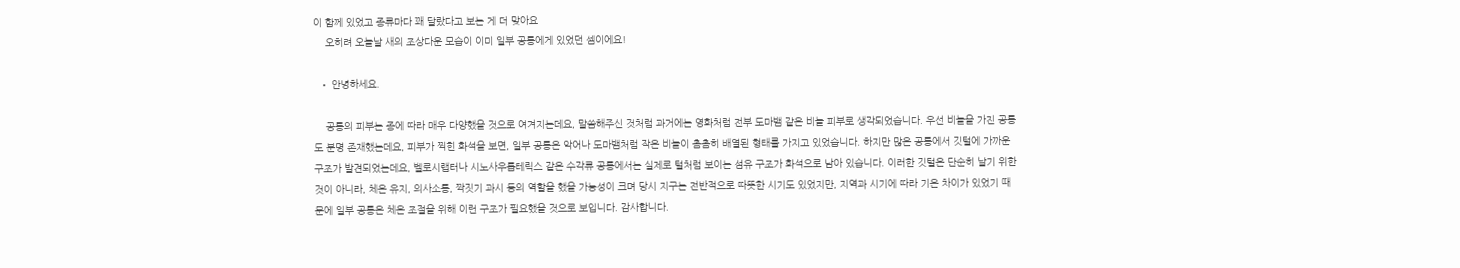이 함께 있었고 종류마다 꽤 달랐다고 보는 게 더 맞아요
    오히려 오늘날 새의 조상다운 모습이 이미 일부 공룡에게 있었던 셈이에요!

  • 안녕하세요.

    공룡의 피부는 종에 따라 매우 다양했을 것으로 여겨지는데요, 말씀해주신 것처럼 과거에는 영화처럼 전부 도마뱀 같은 비늘 피부로 생각되었습니다. 우선 비늘을 가진 공룡도 분명 존재했는데요, 피부가 찍힌 화석을 보면, 일부 공룡은 악어나 도마뱀처럼 작은 비늘이 촘촘히 배열된 형태를 가지고 있었습니다. 하지만 많은 공룡에서 깃털에 가까운 구조가 발견되었는데요, 벨로시랩터나 시노사우롭테릭스 같은 수각류 공룡에서는 실제로 털처럼 보이는 섬유 구조가 화석으로 남아 있습니다. 이러한 깃털은 단순히 날기 위한 것이 아니라, 체온 유지, 의사소통, 짝짓기 과시 등의 역할을 했을 가능성이 크며 당시 지구는 전반적으로 따뜻한 시기도 있었지만, 지역과 시기에 따라 기온 차이가 있었기 때문에 일부 공룡은 체온 조절을 위해 이런 구조가 필요했을 것으로 보입니다. 감사합니다.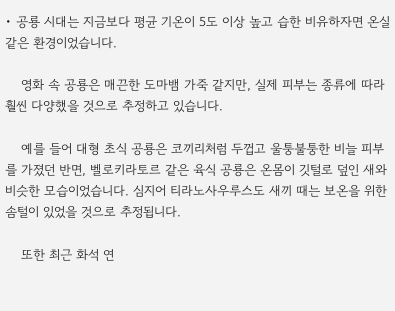• 공룡 시대는 지금보다 평균 기온이 5도 이상 높고 습한 비유하자면 온실 같은 환경이었습니다.

    영화 속 공룡은 매끈한 도마뱀 가죽 같지만, 실제 피부는 종류에 따라 훨씬 다양했을 것으로 추정하고 있습니다.

    예를 들어 대형 초식 공룡은 코끼리처럼 두껍고 울퉁불퉁한 비늘 피부를 가졌던 반면, 벨로키라토르 같은 육식 공룡은 온몸이 깃털로 덮인 새와 비슷한 모습이었습니다. 심지어 티라노사우루스도 새끼 때는 보온을 위한 솜털이 있었을 것으로 추정됩니다.

    또한 최근 화석 연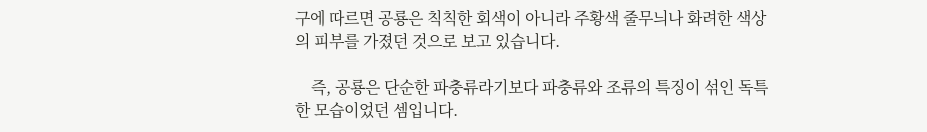구에 따르면 공룡은 칙칙한 회색이 아니라 주황색 줄무늬나 화려한 색상의 피부를 가졌던 것으로 보고 있습니다.

    즉, 공룡은 단순한 파충류라기보다 파충류와 조류의 특징이 섞인 독특한 모습이었던 셈입니다.